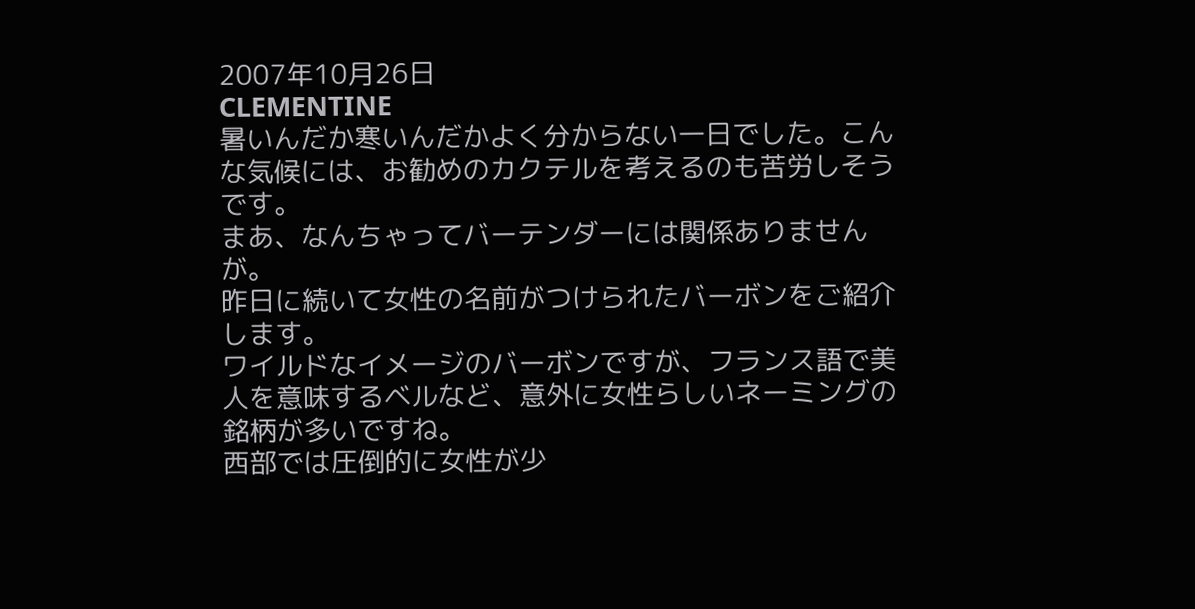2007年10月26日
CLEMENTINE
暑いんだか寒いんだかよく分からない一日でした。こんな気候には、お勧めのカクテルを考えるのも苦労しそうです。
まあ、なんちゃってバーテンダーには関係ありませんが。
昨日に続いて女性の名前がつけられたバーボンをご紹介します。
ワイルドなイメージのバーボンですが、フランス語で美人を意味するベルなど、意外に女性らしいネーミングの銘柄が多いですね。
西部では圧倒的に女性が少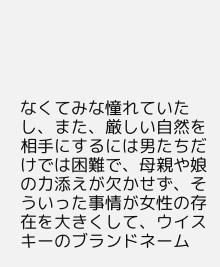なくてみな憧れていたし、また、厳しい自然を相手にするには男たちだけでは困難で、母親や娘の力添えが欠かせず、そういった事情が女性の存在を大きくして、ウイスキーのブランドネーム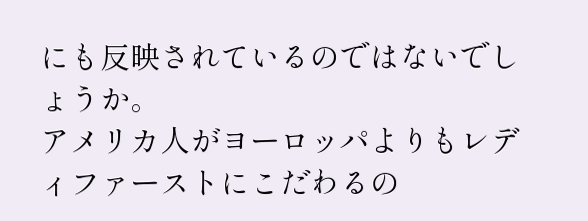にも反映されているのではないでしょうか。
アメリカ人がヨーロッパよりもレディファーストにこだわるの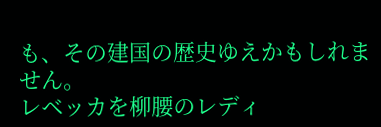も、その建国の歴史ゆえかもしれません。
レベッカを柳腰のレディ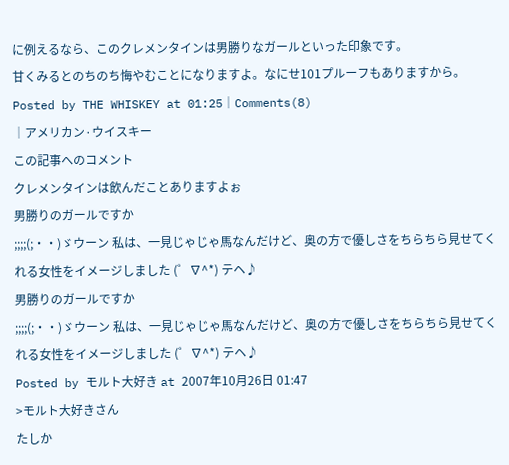に例えるなら、このクレメンタインは男勝りなガールといった印象です。
甘くみるとのちのち悔やむことになりますよ。なにせ101プルーフもありますから。
Posted by THE WHISKEY at 01:25│Comments(8)
│アメリカン·ウイスキー
この記事へのコメント
クレメンタインは飲んだことありますよぉ
男勝りのガールですか
;;;;(;・・)ゞウーン 私は、一見じゃじゃ馬なんだけど、奥の方で優しさをちらちら見せてくれる女性をイメージしました (゜∇^*) テヘ♪
男勝りのガールですか
;;;;(;・・)ゞウーン 私は、一見じゃじゃ馬なんだけど、奥の方で優しさをちらちら見せてくれる女性をイメージしました (゜∇^*) テヘ♪
Posted by モルト大好き at 2007年10月26日 01:47
>モルト大好きさん
たしか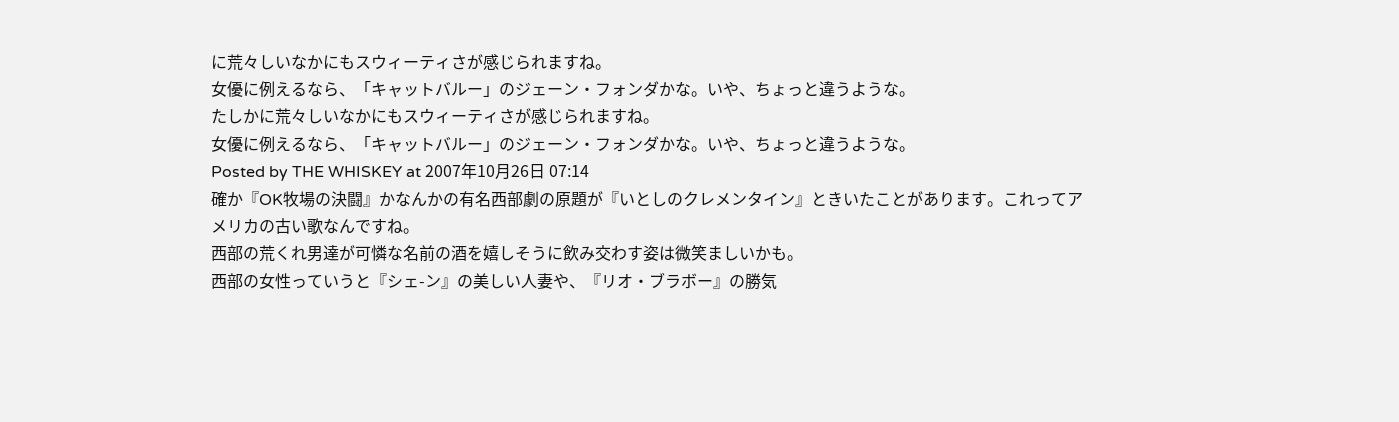に荒々しいなかにもスウィーティさが感じられますね。
女優に例えるなら、「キャットバルー」のジェーン・フォンダかな。いや、ちょっと違うような。
たしかに荒々しいなかにもスウィーティさが感じられますね。
女優に例えるなら、「キャットバルー」のジェーン・フォンダかな。いや、ちょっと違うような。
Posted by THE WHISKEY at 2007年10月26日 07:14
確か『OK牧場の決闘』かなんかの有名西部劇の原題が『いとしのクレメンタイン』ときいたことがあります。これってアメリカの古い歌なんですね。
西部の荒くれ男達が可憐な名前の酒を嬉しそうに飲み交わす姿は微笑ましいかも。
西部の女性っていうと『シェ-ン』の美しい人妻や、『リオ・ブラボー』の勝気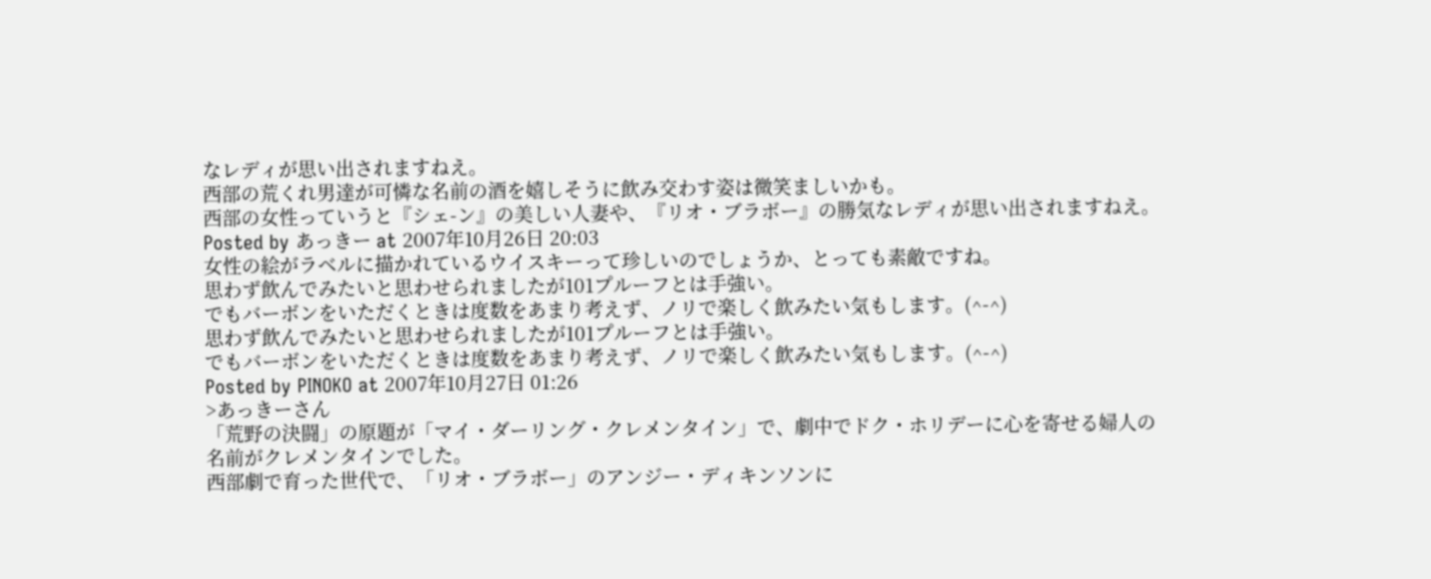なレディが思い出されますねえ。
西部の荒くれ男達が可憐な名前の酒を嬉しそうに飲み交わす姿は微笑ましいかも。
西部の女性っていうと『シェ-ン』の美しい人妻や、『リオ・ブラボー』の勝気なレディが思い出されますねえ。
Posted by あっきー at 2007年10月26日 20:03
女性の絵がラベルに描かれているウイスキーって珍しいのでしょうか、とっても素敵ですね。
思わず飲んでみたいと思わせられましたが101プルーフとは手強い。
でもバーボンをいただくときは度数をあまり考えず、ノリで楽しく飲みたい気もします。(^-^)
思わず飲んでみたいと思わせられましたが101プルーフとは手強い。
でもバーボンをいただくときは度数をあまり考えず、ノリで楽しく飲みたい気もします。(^-^)
Posted by PINOKO at 2007年10月27日 01:26
>あっきーさん
「荒野の決闘」の原題が「マイ・ダーリング・クレメンタイン」で、劇中でドク・ホリデーに心を寄せる婦人の名前がクレメンタインでした。
西部劇で育った世代で、「リオ・ブラボー」のアンジー・ディキンソンに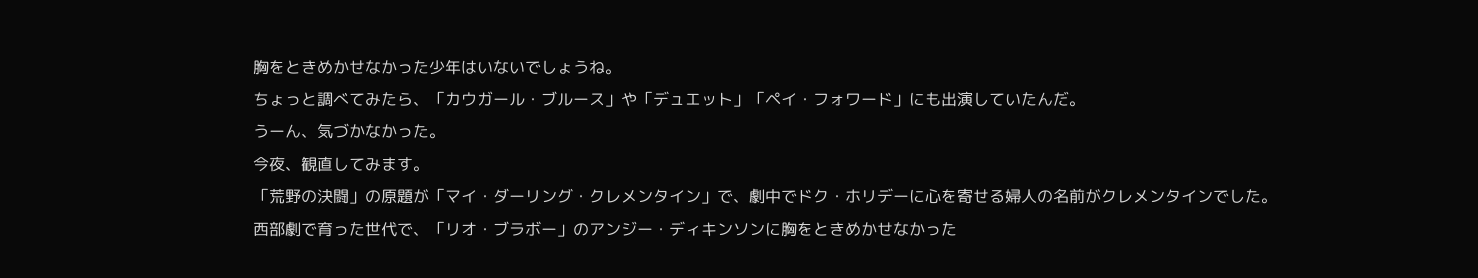胸をときめかせなかった少年はいないでしょうね。
ちょっと調べてみたら、「カウガール・ブルース」や「デュエット」「ペイ・フォワード」にも出演していたんだ。
うーん、気づかなかった。
今夜、観直してみます。
「荒野の決闘」の原題が「マイ・ダーリング・クレメンタイン」で、劇中でドク・ホリデーに心を寄せる婦人の名前がクレメンタインでした。
西部劇で育った世代で、「リオ・ブラボー」のアンジー・ディキンソンに胸をときめかせなかった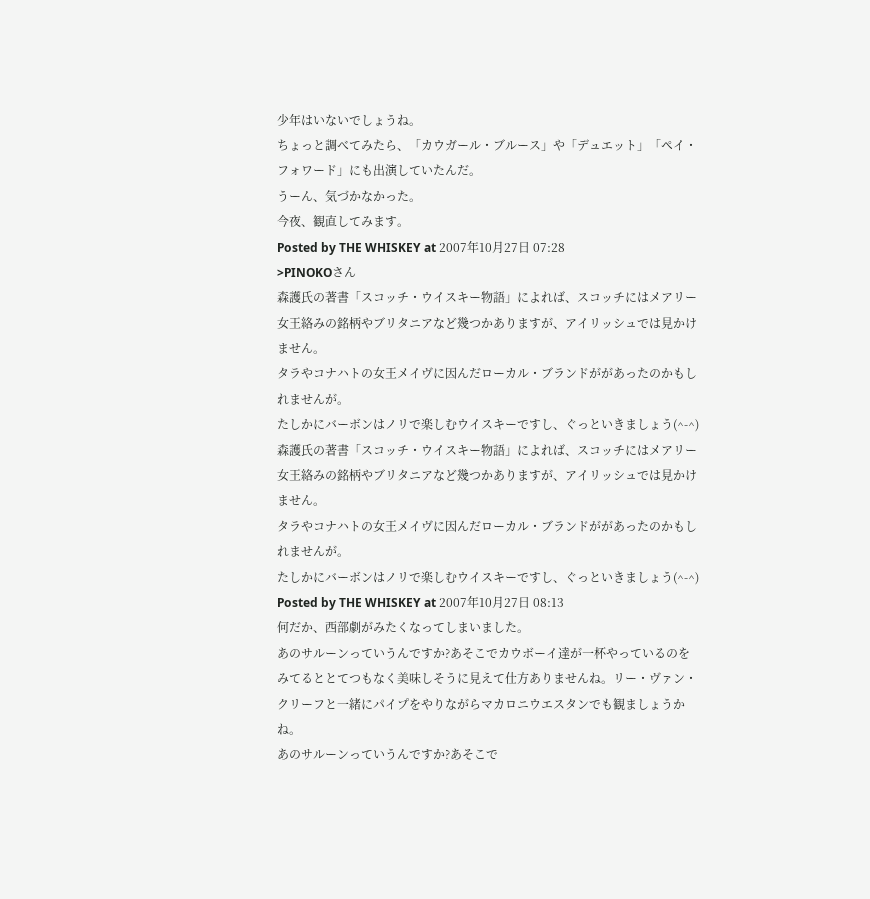少年はいないでしょうね。
ちょっと調べてみたら、「カウガール・ブルース」や「デュエット」「ペイ・フォワード」にも出演していたんだ。
うーん、気づかなかった。
今夜、観直してみます。
Posted by THE WHISKEY at 2007年10月27日 07:28
>PINOKOさん
森護氏の著書「スコッチ・ウイスキー物語」によれば、スコッチにはメアリー女王絡みの銘柄やブリタニアなど幾つかありますが、アイリッシュでは見かけません。
タラやコナハトの女王メイヴに因んだローカル・ブランドががあったのかもしれませんが。
たしかにバーボンはノリで楽しむウイスキーですし、ぐっといきましょう(^-^)
森護氏の著書「スコッチ・ウイスキー物語」によれば、スコッチにはメアリー女王絡みの銘柄やブリタニアなど幾つかありますが、アイリッシュでは見かけません。
タラやコナハトの女王メイヴに因んだローカル・ブランドががあったのかもしれませんが。
たしかにバーボンはノリで楽しむウイスキーですし、ぐっといきましょう(^-^)
Posted by THE WHISKEY at 2007年10月27日 08:13
何だか、西部劇がみたくなってしまいました。
あのサルーンっていうんですか?あそこでカウボーイ達が一杯やっているのをみてるととてつもなく美味しそうに見えて仕方ありませんね。リー・ヴァン・クリーフと一緒にパイプをやりながらマカロニウエスタンでも観ましょうかね。
あのサルーンっていうんですか?あそこで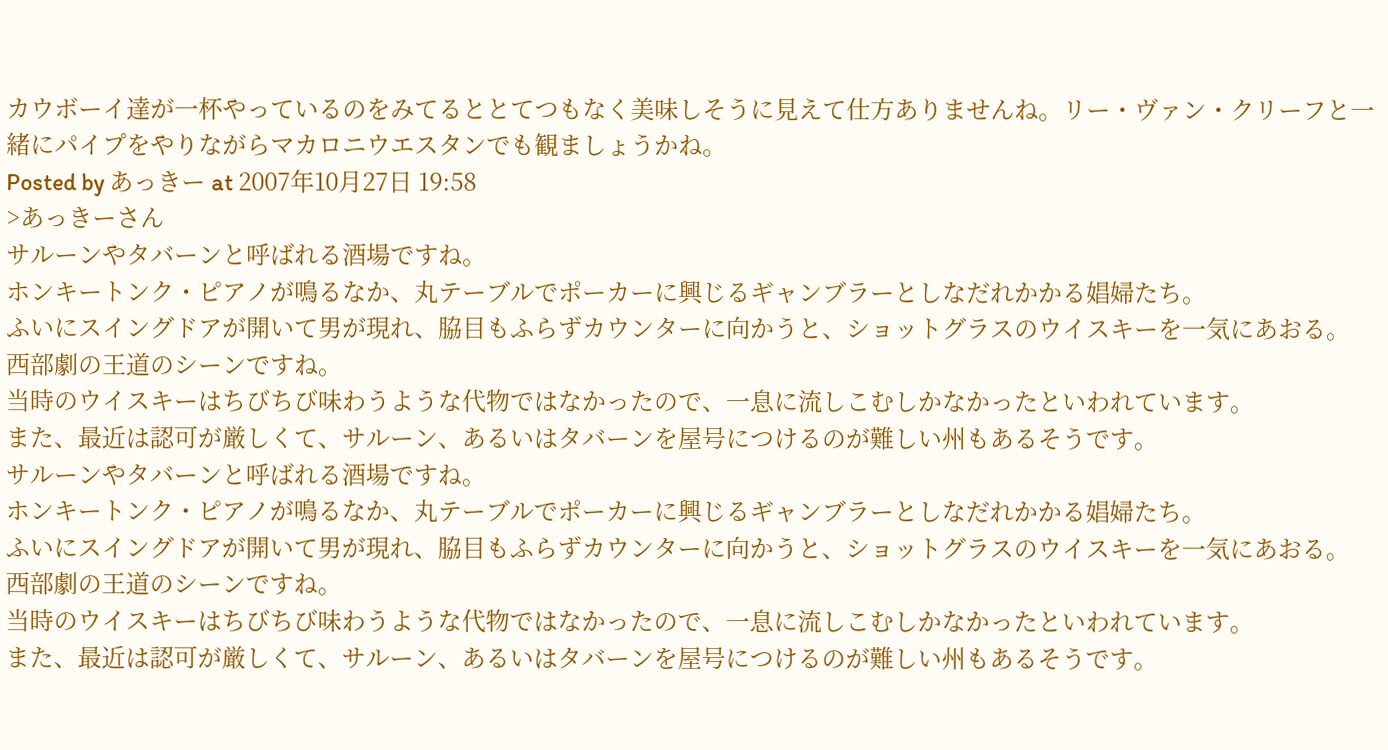カウボーイ達が一杯やっているのをみてるととてつもなく美味しそうに見えて仕方ありませんね。リー・ヴァン・クリーフと一緒にパイプをやりながらマカロニウエスタンでも観ましょうかね。
Posted by あっきー at 2007年10月27日 19:58
>あっきーさん
サルーンやタバーンと呼ばれる酒場ですね。
ホンキートンク・ピアノが鳴るなか、丸テーブルでポーカーに興じるギャンブラーとしなだれかかる娼婦たち。
ふいにスイングドアが開いて男が現れ、脇目もふらずカウンターに向かうと、ショットグラスのウイスキーを一気にあおる。
西部劇の王道のシーンですね。
当時のウイスキーはちびちび味わうような代物ではなかったので、一息に流しこむしかなかったといわれています。
また、最近は認可が厳しくて、サルーン、あるいはタバーンを屋号につけるのが難しい州もあるそうです。
サルーンやタバーンと呼ばれる酒場ですね。
ホンキートンク・ピアノが鳴るなか、丸テーブルでポーカーに興じるギャンブラーとしなだれかかる娼婦たち。
ふいにスイングドアが開いて男が現れ、脇目もふらずカウンターに向かうと、ショットグラスのウイスキーを一気にあおる。
西部劇の王道のシーンですね。
当時のウイスキーはちびちび味わうような代物ではなかったので、一息に流しこむしかなかったといわれています。
また、最近は認可が厳しくて、サルーン、あるいはタバーンを屋号につけるのが難しい州もあるそうです。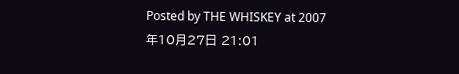Posted by THE WHISKEY at 2007年10月27日 21:01